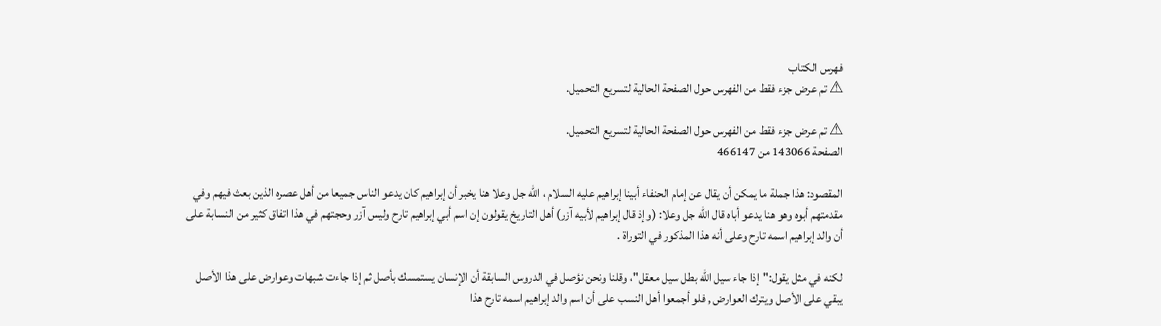فهرس الكتاب
⚠ تم عرض جزء فقط من الفهرس حول الصفحة الحالية لتسريع التحميل.

⚠ تم عرض جزء فقط من الفهرس حول الصفحة الحالية لتسريع التحميل.
الصفحة 143066 من 466147

المقصود: هذا جملة ما يمكن أن يقال عن إمام الحنفاء أبينا إبراهيم عليه السلام ، الله جل وعلا هنا يخبر أن إبراهيم كان يدعو الناس جميعا من أهل عصره الذين بعث فيهم وفي مقدمتهم أبوه وهو هنا يدعو أباه قال الله جل وعلا: (وإذ قال إبراهيم لأبيه آزر) أهل التاريخ يقولون إن اسم أبي إبراهيم تارح وليس آزر وحجتهم في هذا اتفاق كثير من النسابة على أن والد إبراهيم اسمه تارح وعلى أنه هذا المذكور في التوراة .

لكنه في مثل يقول:"إذا جاء سيل الله بطل سيل معقل"، وقلنا ونحن نؤصل في الدروس السابقة أن الإنسان يستمسك بأصل ثم إذا جاءت شبهات وعوارض على هذا الأصل يبقي على الأصل ويترك العوارض , فلو أجمعوا أهل النسب على أن اسم والد إبراهيم اسمه تارح هذا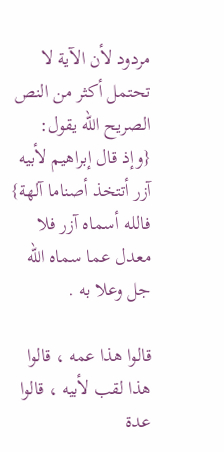مردود لأن الآية لا تحتمل أكثر من النص الصريح الله يقول: {وإذ قال إبراهيم لأبيه آزر أتتخذ أصناما آلهة} فالله أسماه آزر فلا معدل عما سماه الله جل وعلا به .

قالوا هذا عمه ، قالوا هذا لقب لأبيه ، قالوا عدة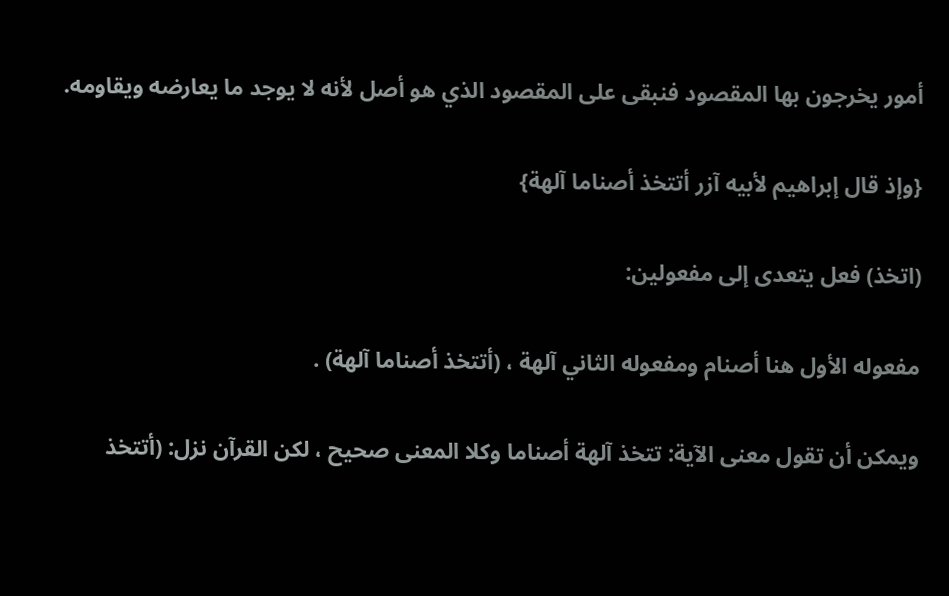أمور يخرجون بها المقصود فنبقى على المقصود الذي هو أصل لأنه لا يوجد ما يعارضه ويقاومه.

{وإذ قال إبراهيم لأبيه آزر أتتخذ أصناما آلهة}

(اتخذ) فعل يتعدى إلى مفعولين:

مفعوله الأول هنا أصنام ومفعوله الثاني آلهة ، (أتتخذ أصناما آلهة) .

ويمكن أن تقول معنى الآية: تتخذ آلهة أصناما وكلا المعنى صحيح ، لكن القرآن نزل: (أتتخذ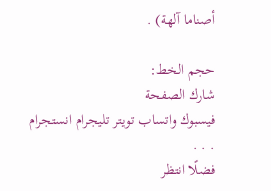أصناما آلهة) .

حجم الخط:
شارك الصفحة
فيسبوك واتساب تويتر تليجرام انستجرام
. . .
فضلًا انتظر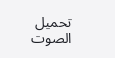تحميل الصوت